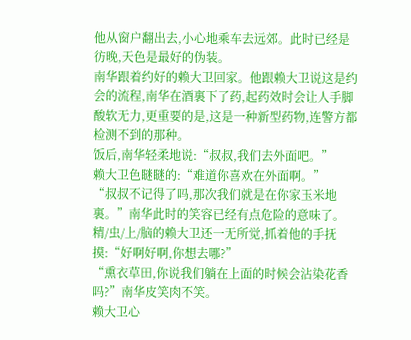他从窗户翻出去,小心地乘车去远郊。此时已经是彷晚,天色是最好的伪装。
南华跟着约好的赖大卫回家。他跟赖大卫说这是约会的流程,南华在酒裏下了药,起药效时会让人手脚酸软无力,更重要的是,这是一种新型药物,连警方都检测不到的那种。
饭后,南华轻柔地说:“叔叔,我们去外面吧。”
赖大卫色瞇瞇的:“难道你喜欢在外面啊。”
“叔叔不记得了吗,那次我们就是在你家玉米地裏。”南华此时的笑容已经有点危险的意味了。
精/虫/上/脑的赖大卫还一无所觉,抓着他的手抚摸:“好啊好啊,你想去哪?”
“熏衣草田,你说我们躺在上面的时候会沾染花香吗?”南华皮笑肉不笑。
赖大卫心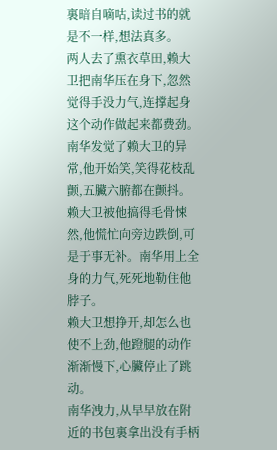裏暗自嘀咕,读过书的就是不一样,想法真多。
两人去了熏衣草田,赖大卫把南华压在身下,忽然觉得手没力气,连撑起身这个动作做起来都费劲。
南华发觉了赖大卫的异常,他开始笑,笑得花枝乱颤,五臟六腑都在颤抖。
赖大卫被他搞得毛骨悚然,他慌忙向旁边跌倒,可是于事无补。南华用上全身的力气,死死地勒住他脖子。
赖大卫想挣开,却怎么也使不上劲,他蹬腿的动作渐渐慢下,心臟停止了跳动。
南华洩力,从早早放在附近的书包裏拿出没有手柄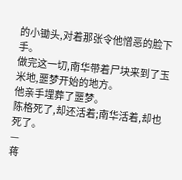的小锄头,对着那张令他憎恶的脸下手。
做完这一切,南华带着尸块来到了玉米地,噩梦开始的地方。
他亲手埋葬了噩梦。
陈格死了,却还活着;南华活着,却也死了。
—
蒋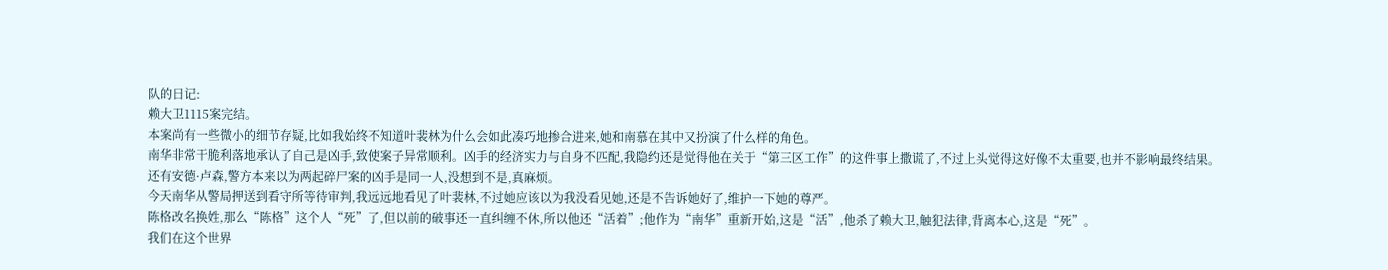队的日记:
赖大卫1115案完结。
本案尚有一些微小的细节存疑,比如我始终不知道叶裴林为什么会如此凑巧地掺合进来,她和南慕在其中又扮演了什么样的角色。
南华非常干脆利落地承认了自己是凶手,致使案子异常顺利。凶手的经济实力与自身不匹配,我隐约还是觉得他在关于“第三区工作”的这件事上撒谎了,不过上头觉得这好像不太重要,也并不影响最终结果。
还有安德·卢森,警方本来以为两起碎尸案的凶手是同一人,没想到不是,真麻烦。
今天南华从警局押送到看守所等待审判,我远远地看见了叶裴林,不过她应该以为我没看见她,还是不告诉她好了,维护一下她的尊严。
陈格改名换姓,那么“陈格”这个人“死”了,但以前的破事还一直纠缠不休,所以他还“活着”;他作为“南华”重新开始,这是“活”,他杀了赖大卫,触犯法律,背离本心,这是“死”。
我们在这个世界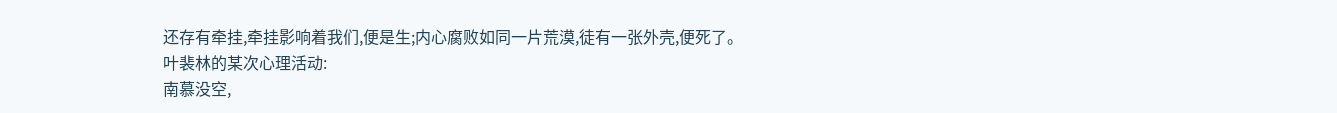还存有牵挂,牵挂影响着我们,便是生;内心腐败如同一片荒漠,徒有一张外壳,便死了。
叶裴林的某次心理活动:
南慕没空,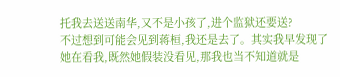托我去送送南华,又不是小孩了,进个监狱还要送?
不过想到可能会见到蒋桓,我还是去了。其实我早发现了她在看我,既然她假装没看见,那我也当不知道就是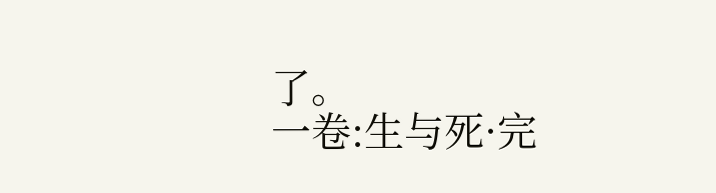了。
一卷:生与死·完